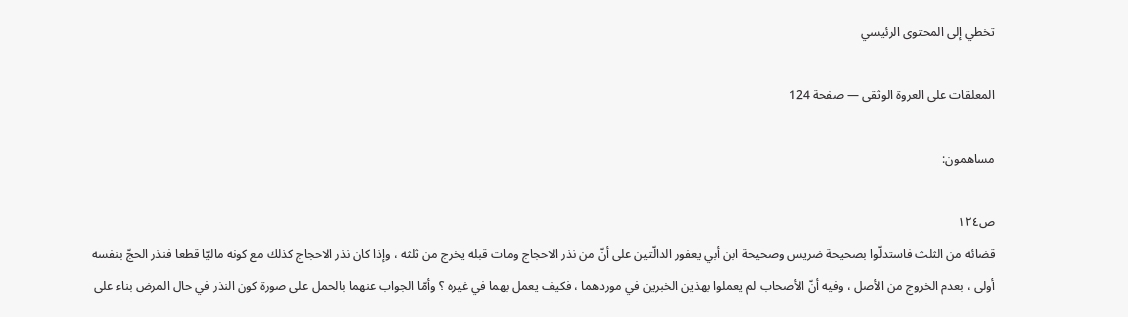تخطي إلى المحتوى الرئيسي

المعلقات على العروة الوثقى — صفحة 124

مساهمون:

ص١٢٤
قضائه من الثلث فاستدلّوا بصحيحة ضريس وصحيحة ابن أبي يعفور الدالّتين على أنّ من نذر الاحجاج ومات قبله يخرج من ثلثه ، وإذا كان نذر الاحجاج كذلك مع كونه ماليّا قطعا فنذر الحجّ بنفسه أولى ، بعدم الخروج من الأصل ، وفيه أنّ الأصحاب لم يعملوا بهذين الخبرين في موردهما ، فكيف يعمل بهما في غيره ؟ وأمّا الجواب عنهما بالحمل على صورة كون النذر في حال المرض بناء على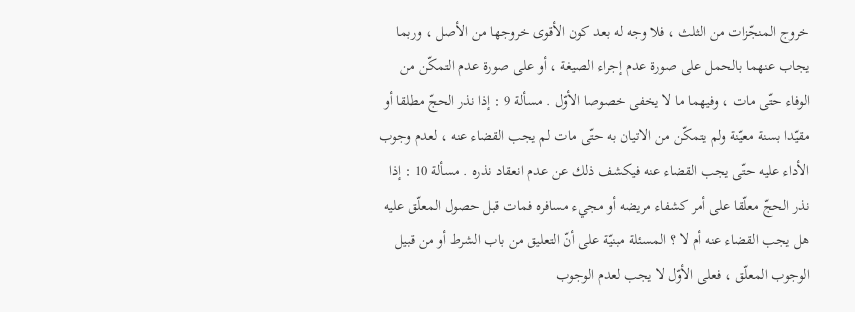خروج المنجّزات من الثلث ، فلا وجه له بعد كون الأقوى خروجها من الأصل ، وربما يجاب عنهما بالحمل على صورة عدم إجراء الصيغة ، أو على صورة عدم التمكّن من الوفاء حتّى مات ، وفيهما ما لا يخفى خصوصا الأوّل . مسألة 9 : إذا نذر الحجّ مطلقا أو مقيّدا بسنة معيّنة ولم يتمكّن من الاتيان به حتّى مات لم يجب القضاء عنه ، لعدم وجوب الأداء عليه حتّى يجب القضاء عنه فيكشف ذلك عن عدم انعقاد نذره . مسألة 10 : إذا نذر الحجّ معلّقا على أمر كشفاء مريضه أو مجيء مسافره فمات قبل حصول المعلّق عليه هل يجب القضاء عنه أم لا ؟ المسئلة مبنيّة على أنّ التعليق من باب الشرط أو من قبيل الوجوب المعلّق ، فعلى الأوّل لا يجب لعدم الوجوب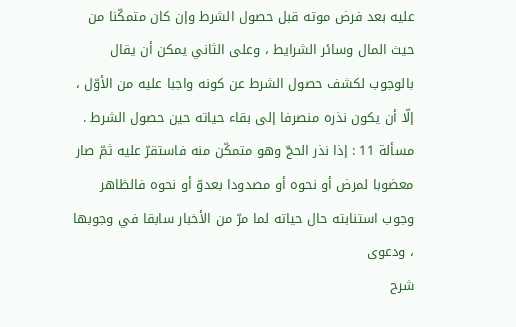عليه بعد فرض موته قبل حصول الشرط وإن كان متمكّنا من حيث المال وسائر الشرايط ، وعلى الثاني يمكن أن يقال بالوجوب لكشف حصول الشرط عن كونه واجبا عليه من الأوّل ، إلّا أن يكون نذره منصرفا إلى بقاء حياته حين حصول الشرط . مسألة 11 : إذا نذر الحجّ وهو متمكّن منه فاستقرّ عليه ثمّ صار معضوبا لمرض أو نحوه أو مصدودا بعدوّ أو نحوه فالظاهر وجوب استنابته حال حياته لما مرّ من الأخبار سابقا في وجوبها ، ودعوى
شرح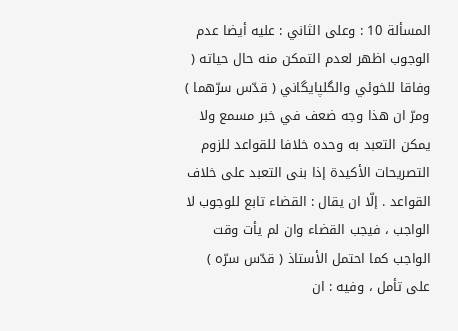المسألة 10 : وعلى الثاني : عليه أيضا عدم الوجوب اظهر لعدم التمكن منه حال حياته ( وفاقا للخوئي والگلپايگاني ( قدّس سرّهما ) ومرّ ان هذا وجه ضعف في خبر مسمع ولا يمكن التعبد به وحده خلافا للقواعد للزوم التصريحات الأكيدة إذا بنى التعبد على خلاف القواعد . إلّا ان يقال : القضاء تابع للوجوب لا الواجب ، فيجب القضاء وان لم يأت وقت الواجب كما احتمل الأستاذ ( قدّس سرّه ) على تأمل ، وفيه : ان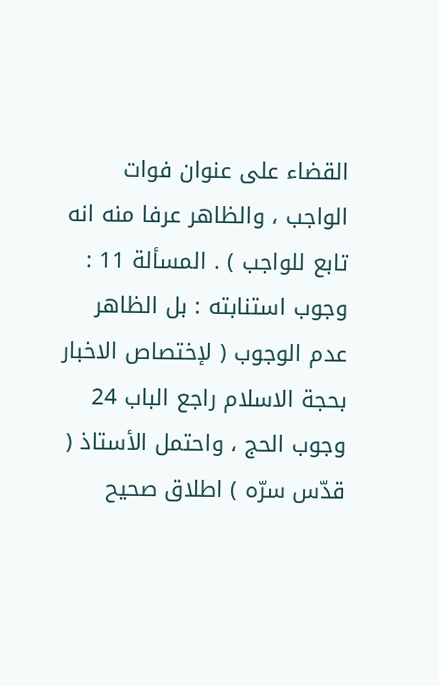القضاء على عنوان فوات الواجب ، والظاهر عرفا منه انه تابع للواجب ) . المسألة 11 : وجوب استنابته : بل الظاهر عدم الوجوب ( لإختصاص الاخبار بحجة الاسلام راجع الباب 24 وجوب الحج ، واحتمل الأستاذ ( قدّس سرّه ) اطلاق صحيح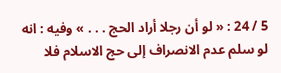5 / 24 : « لو أن رجلا أراد الحج . . . » وفيه : انه لو سلم عدم الانصراف إلى حج الاسلام فلا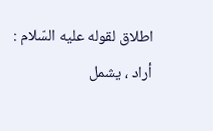اطلاق لقوله عليه السّلام : أراد ، يشمل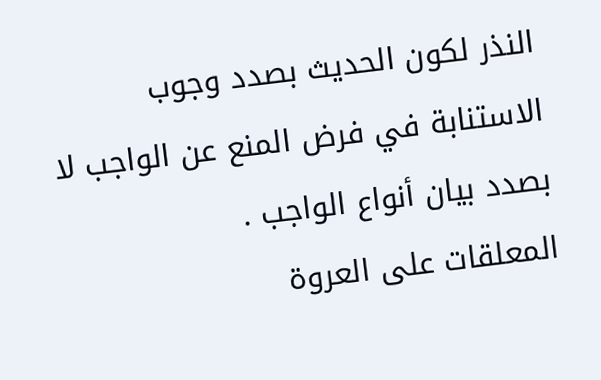النذر لكون الحديث بصدد وجوب الاستنابة في فرض المنع عن الواجب لا بصدد بيان أنواع الواجب .
المعلقات على العروة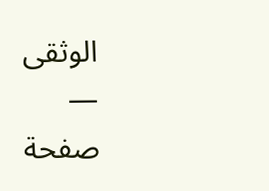الوثقى — صفحة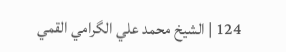124 | الشيخ محمد علي الگرامي القمي